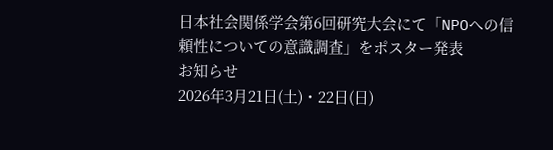日本社会関係学会第6回研究大会にて「NPOへの信頼性についての意識調査」をポスター発表
お知らせ
2026年3月21日(土)・22日(日)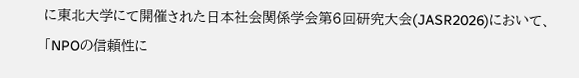に東北大学にて開催された日本社会関係学会第6回研究大会(JASR2026)において、「NPOの信頼性に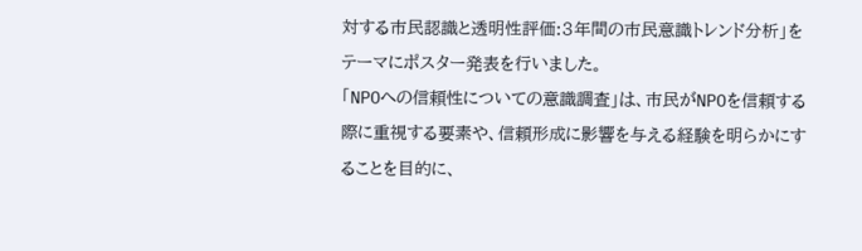対する市民認識と透明性評価:3年間の市民意識トレンド分析」をテーマにポスター発表を行いました。
「NPOへの信頼性についての意識調査」は、市民がNPOを信頼する際に重視する要素や、信頼形成に影響を与える経験を明らかにすることを目的に、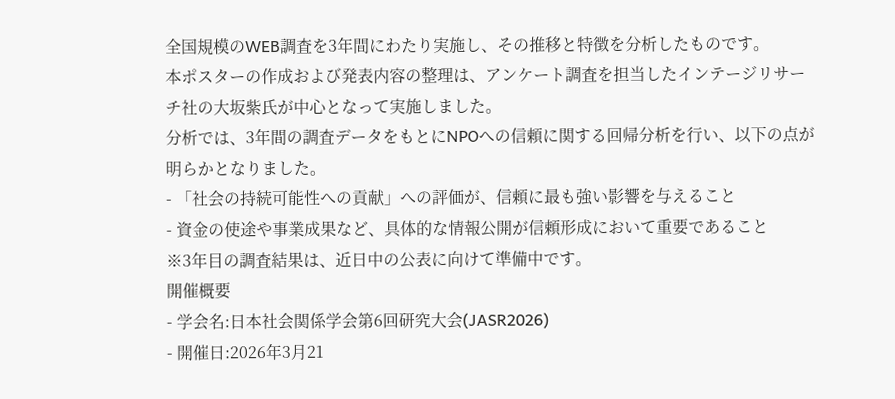全国規模のWEB調査を3年間にわたり実施し、その推移と特徴を分析したものです。
本ポスターの作成および発表内容の整理は、アンケート調査を担当したインテージリサーチ社の大坂紫氏が中心となって実施しました。
分析では、3年間の調査データをもとにNPOへの信頼に関する回帰分析を行い、以下の点が明らかとなりました。
- 「社会の持続可能性への貢献」への評価が、信頼に最も強い影響を与えること
- 資金の使途や事業成果など、具体的な情報公開が信頼形成において重要であること
※3年目の調査結果は、近日中の公表に向けて準備中です。
開催概要
- 学会名:日本社会関係学会第6回研究大会(JASR2026)
- 開催日:2026年3月21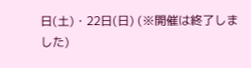日(土)・22日(日) (※開催は終了しました)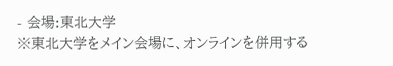- 会場:東北大学
※東北大学をメイン会場に、オンラインを併用する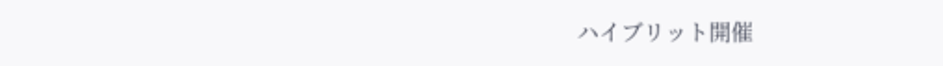ハイブリット開催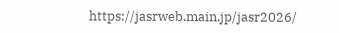https://jasrweb.main.jp/jasr2026/